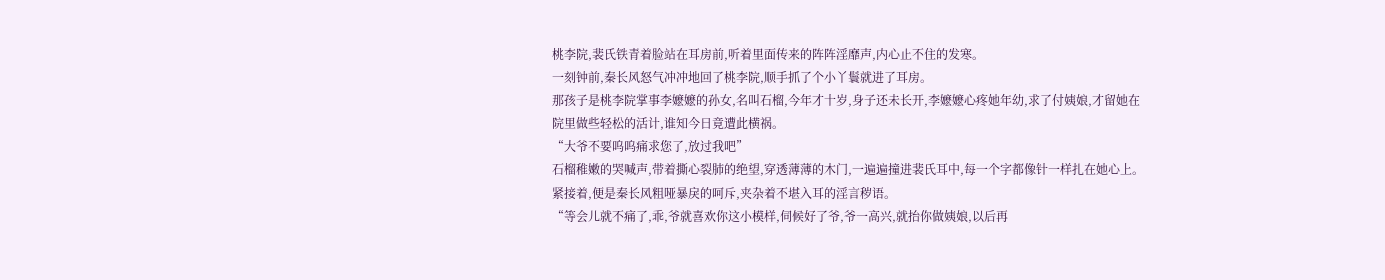桃李院,裴氏铁青着脸站在耳房前,听着里面传来的阵阵淫靡声,内心止不住的发寒。
一刻钟前,秦长风怒气冲冲地回了桃李院,顺手抓了个小丫鬟就进了耳房。
那孩子是桃李院掌事李嬷嬷的孙女,名叫石榴,今年才十岁,身子还未长开,李嬷嬷心疼她年幼,求了付姨娘,才留她在院里做些轻松的活计,谁知今日竟遭此横祸。
“大爷不要呜呜痛求您了,放过我吧”
石榴稚嫩的哭喊声,带着撕心裂肺的绝望,穿透薄薄的木门,一遍遍撞进裴氏耳中,每一个字都像针一样扎在她心上。
紧接着,便是秦长风粗哑暴戾的呵斥,夹杂着不堪入耳的淫言秽语。
“等会儿就不痛了,乖,爷就喜欢你这小模样,伺候好了爷,爷一高兴,就抬你做姨娘,以后再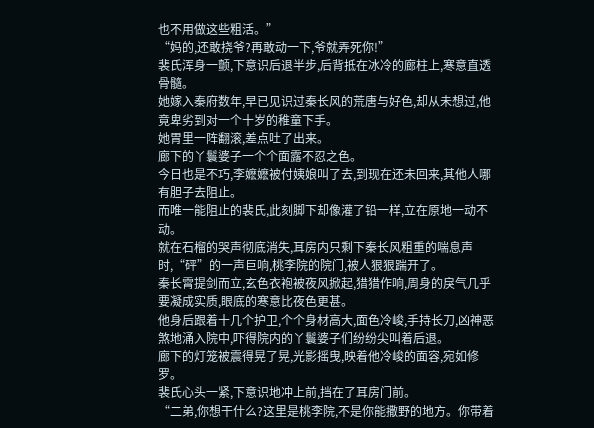也不用做这些粗活。”
“妈的,还敢挠爷?再敢动一下,爷就弄死你!”
裴氏浑身一颤,下意识后退半步,后背抵在冰冷的廊柱上,寒意直透骨髓。
她嫁入秦府数年,早已见识过秦长风的荒唐与好色,却从未想过,他竟卑劣到对一个十岁的稚童下手。
她胃里一阵翻滚,差点吐了出来。
廊下的丫鬟婆子一个个面露不忍之色。
今日也是不巧,李嬷嬷被付姨娘叫了去,到现在还未回来,其他人哪有胆子去阻止。
而唯一能阻止的裴氏,此刻脚下却像灌了铅一样,立在原地一动不动。
就在石榴的哭声彻底消失,耳房内只剩下秦长风粗重的喘息声时,“砰”的一声巨响,桃李院的院门,被人狠狠踹开了。
秦长霄提剑而立,玄色衣袍被夜风掀起,猎猎作响,周身的戾气几乎要凝成实质,眼底的寒意比夜色更甚。
他身后跟着十几个护卫,个个身材高大,面色冷峻,手持长刀,凶神恶煞地涌入院中,吓得院内的丫鬟婆子们纷纷尖叫着后退。
廊下的灯笼被震得晃了晃,光影摇曳,映着他冷峻的面容,宛如修罗。
裴氏心头一紧,下意识地冲上前,挡在了耳房门前。
“二弟,你想干什么?这里是桃李院,不是你能撒野的地方。你带着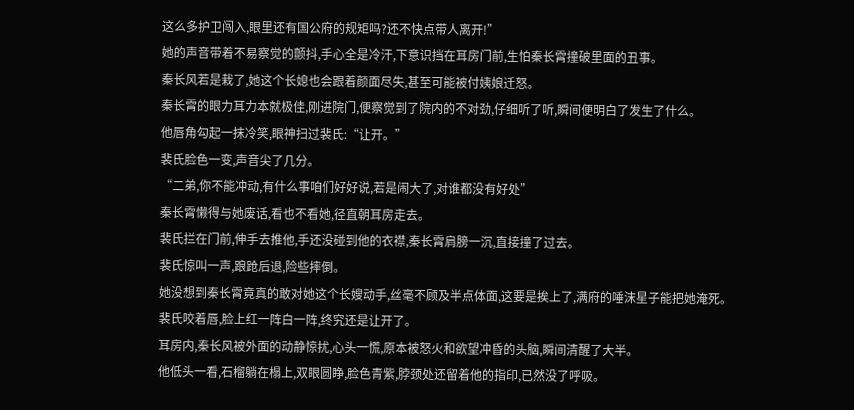这么多护卫闯入,眼里还有国公府的规矩吗?还不快点带人离开!”
她的声音带着不易察觉的颤抖,手心全是冷汗,下意识挡在耳房门前,生怕秦长霄撞破里面的丑事。
秦长风若是栽了,她这个长媳也会跟着颜面尽失,甚至可能被付姨娘迁怒。
秦长霄的眼力耳力本就极佳,刚进院门,便察觉到了院内的不对劲,仔细听了听,瞬间便明白了发生了什么。
他唇角勾起一抹冷笑,眼神扫过裴氏:“让开。”
裴氏脸色一变,声音尖了几分。
“二弟,你不能冲动,有什么事咱们好好说,若是闹大了,对谁都没有好处”
秦长霄懒得与她废话,看也不看她,径直朝耳房走去。
裴氏拦在门前,伸手去推他,手还没碰到他的衣襟,秦长霄肩膀一沉,直接撞了过去。
裴氏惊叫一声,踉跄后退,险些摔倒。
她没想到秦长霄竟真的敢对她这个长嫂动手,丝毫不顾及半点体面,这要是挨上了,满府的唾沫星子能把她淹死。
裴氏咬着唇,脸上红一阵白一阵,终究还是让开了。
耳房内,秦长风被外面的动静惊扰,心头一慌,原本被怒火和欲望冲昏的头脑,瞬间清醒了大半。
他低头一看,石榴躺在榻上,双眼圆睁,脸色青紫,脖颈处还留着他的指印,已然没了呼吸。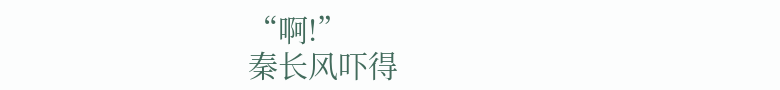“啊!”
秦长风吓得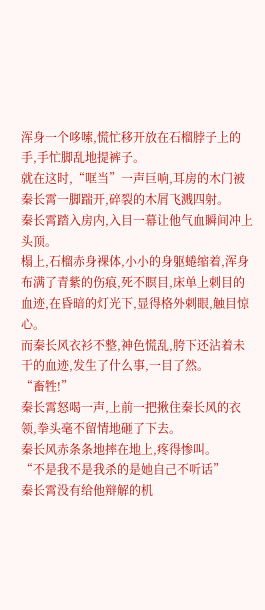浑身一个哆嗦,慌忙移开放在石榴脖子上的手,手忙脚乱地提裤子。
就在这时,“哐当”一声巨响,耳房的木门被秦长霄一脚踹开,碎裂的木屑飞溅四射。
秦长霄踏入房内,入目一幕让他气血瞬间冲上头顶。
榻上,石榴赤身裸体,小小的身躯蜷缩着,浑身布满了青紫的伤痕,死不瞑目,床单上刺目的血迹,在昏暗的灯光下,显得格外刺眼,触目惊心。
而秦长风衣衫不整,神色慌乱,胯下还沾着未干的血迹,发生了什么事,一目了然。
“畜牲!”
秦长霄怒喝一声,上前一把揪住秦长风的衣领,拳头毫不留情地砸了下去。
秦长风赤条条地摔在地上,疼得惨叫。
“不是我不是我杀的是她自己不听话”
秦长霄没有给他辩解的机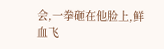会,一拳砸在他脸上,鲜血飞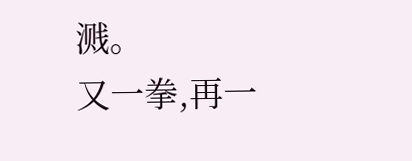溅。
又一拳,再一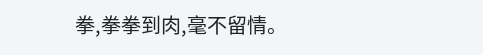拳,拳拳到肉,毫不留情。